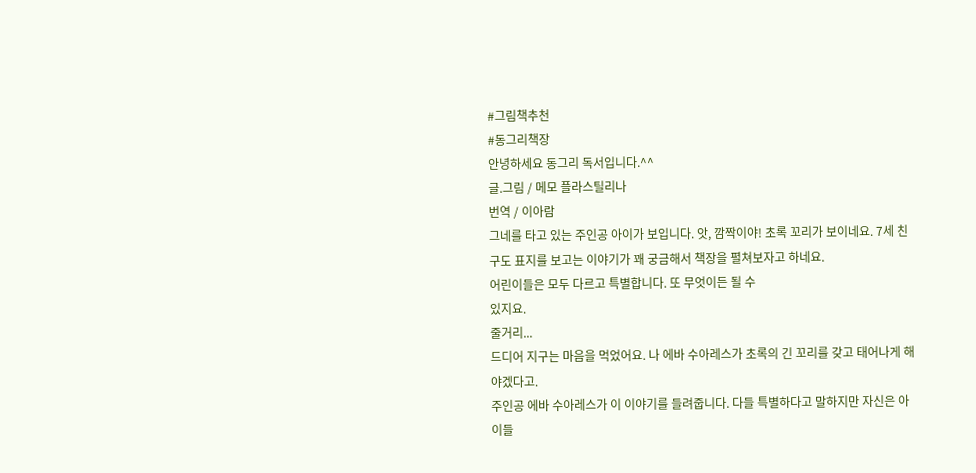#그림책추천
#동그리책장
안녕하세요 동그리 독서입니다.^^
글.그림 / 메모 플라스틸리나
번역 / 이아람
그네를 타고 있는 주인공 아이가 보입니다. 앗, 깜짝이야! 초록 꼬리가 보이네요. 7세 친구도 표지를 보고는 이야기가 꽤 궁금해서 책장을 펼쳐보자고 하네요.
어린이들은 모두 다르고 특별합니다. 또 무엇이든 될 수
있지요.
줄거리...
드디어 지구는 마음을 먹었어요. 나 에바 수아레스가 초록의 긴 꼬리를 갖고 태어나게 해야겠다고.
주인공 에바 수아레스가 이 이야기를 들려줍니다. 다들 특별하다고 말하지만 자신은 아이들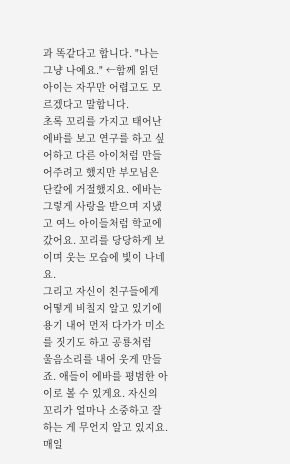과 똑같다고 합니다. "나는 그냥 나예요." ←함께 읽던 아이는 자꾸만 어렵고도 모르겠다고 말합니다.
초록 꼬리를 가지고 태어난 에바를 보고 연구를 하고 싶어하고 다른 아이처럼 만들어주려고 했지만 부모님은 단칼에 거절했지요. 에바는 그렇게 사랑을 받으며 지냈고 여느 아이들처럼 학교에 갔어요. 꼬리를 당당하게 보이며 웃는 모습에 빛이 나네요.
그리고 자신이 친구들에게 어떻게 비칠지 알고 있기에 용기 내어 먼저 다가가 미소를 짓기도 하고 공룡처럼
울음소리를 내어 웃게 만들죠. 애들이 에바를 평범한 아이로 볼 수 있게요. 자신의 꼬리가 얼마나 소중하고 잘하는 게 무언지 알고 있지요.
매일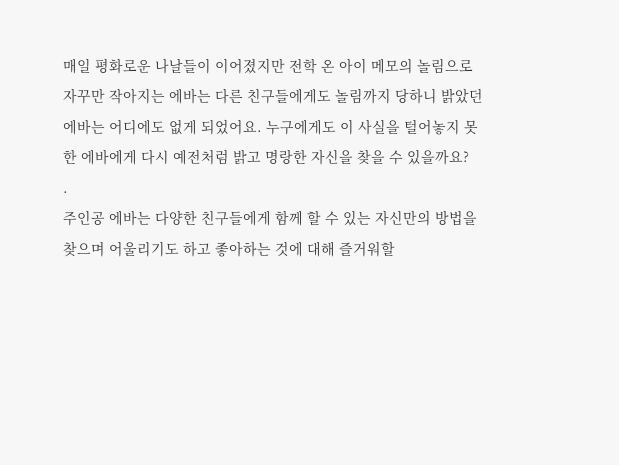매일 평화로운 나날들이 이어졌지만 전학 온 아이 메모의 놀림으로 자꾸만 작아지는 에바는 다른 친구들에게도 놀림까지 당하니 밝았던 에바는 어디에도 없게 되었어요. 누구에게도 이 사실을 털어놓지 못 한 에바에게 다시 예전처럼 밝고 명랑한 자신을 찾을 수 있을까요?
.
주인공 에바는 다양한 친구들에게 함께 할 수 있는 자신만의 방법을 찾으며 어울리기도 하고 좋아하는 것에 대해 즐거워할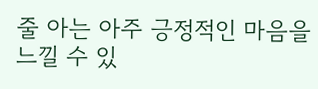줄 아는 아주 긍정적인 마음을 느낄 수 있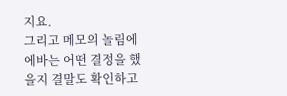지요.
그리고 메모의 놀림에 에바는 어떤 결정을 했을지 결말도 확인하고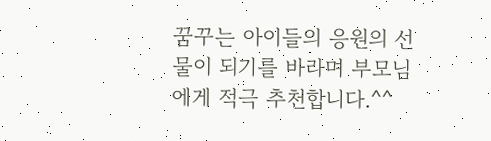꿈꾸는 아이들의 응원의 선물이 되기를 바라며 부모님에게 적극 추천합니다.^^